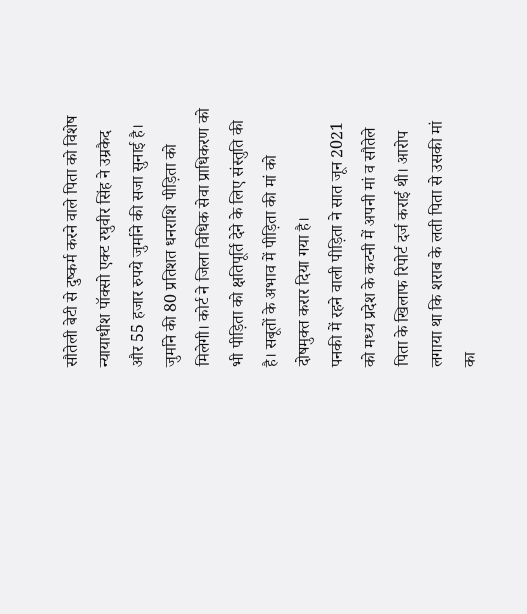सौतेली बेटी से दुष्कर्म करने वाले पिता को विशेष न्यायाधीश पॉक्सो एक्ट रघुवीर सिंह ने उम्रकैद और 55 हजार रुपये जुर्माने की सजा सुनाई है। जुर्माने की 80 प्रतिशत धनराशि पीड़िता को मिलेगी। कोर्ट ने जिला विधिक सेवा प्राधिकरण को भी पीड़िता को क्षतिपूर्ति देने के लिए संस्तुति की है। सबूतों के अभाव में पीड़िता की मां को दोषमुक्त करार दिया गया है।
पनकी में रहने वाली पीड़िता ने सात जून 2021 को मध्य प्रदेश के कटनी में अपनी मां व सौतेले पिता के खिलाफ रिपोर्ट दर्ज कराई थी। आरोप लगाया था कि शराब के लती पिता से उसकी मां का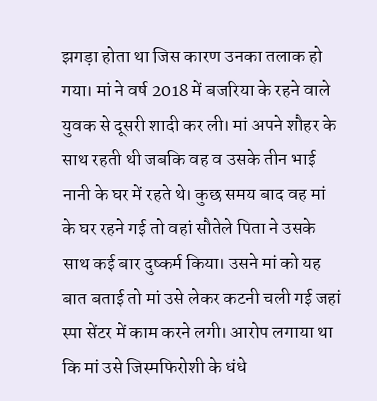झगड़ा होता था जिस कारण उनका तलाक हो गया। मां ने वर्ष 2018 में बजरिया के रहने वाले युवक से दूसरी शादी कर ली। मां अपने शौहर के साथ रहती थी जबकि वह व उसके तीन भाई नानी के घर में रहते थे। कुछ समय बाद वह मां के घर रहने गई तो वहां सौतेले पिता ने उसके साथ कई बार दुष्कर्म किया। उसने मां को यह बात बताई तो मां उसे लेकर कटनी चली गई जहां स्पा सेंटर में काम करने लगी। आरोप लगाया था कि मां उसे जिस्मफिरोशी के धंधे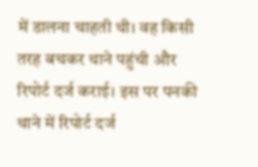में डालना चाहती थी। वह किसी तरह बचकर थाने पहुंची और रिपोर्ट दर्ज कराई। इस पर पनकी थाने में रिपोर्ट दर्ज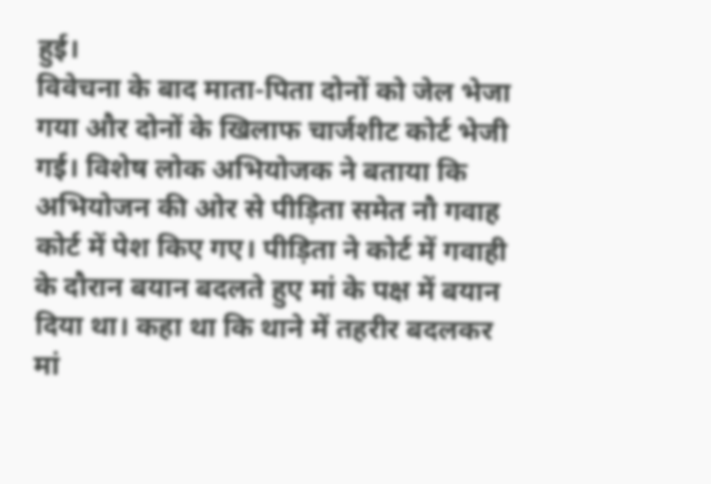हुई।
विवेचना के बाद माता-पिता दोनों को जेल भेजा गया और दोनों के खिलाफ चार्जशीट कोर्ट भेजी गई। विशेष लोक अभियोजक ने बताया कि अभियोजन की ओर से पीड़िता समेत नौ गवाह कोर्ट में पेश किए गए। पीड़िता ने कोर्ट में गवाही के दौरान बयान बदलते हुए मां के पक्ष में बयान दिया था। कहा था कि थाने में तहरीर बदलकर मां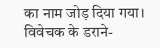का नाम जोड़ दिया गया। विवेचक के डराने-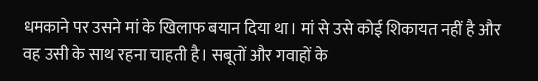धमकाने पर उसने मां के खिलाफ बयान दिया था। मां से उसे कोई शिकायत नहीं है और वह उसी के साथ रहना चाहती है। सबूतों और गवाहों के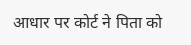आधार पर कोर्ट ने पिता को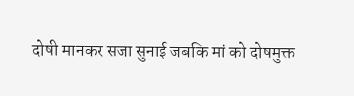दोषी मानकर सजा सुनाई जबकि मां को दोषमुक्त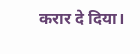करार दे दिया।